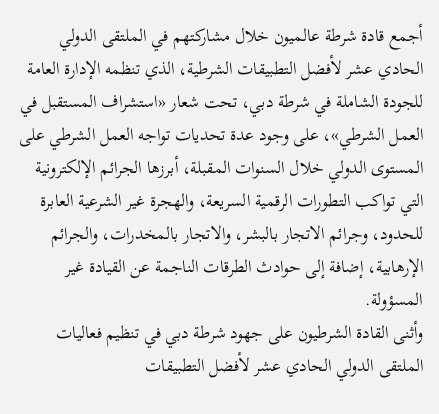أجمع قادة شرطة عالميون خلال مشاركتهم في الملتقى الدولي الحادي عشر لأفضل التطبيقات الشرطية، الذي تنظمه الإدارة العامة للجودة الشاملة في شرطة دبي، تحت شعار «استشراف المستقبل في العمل الشرطي»، على وجود عدة تحديات تواجه العمل الشرطي على المستوى الدولي خلال السنوات المقبلة، أبرزها الجرائم الإلكترونية التي تواكب التطورات الرقمية السريعة، والهجرة غير الشرعية العابرة للحدود، وجرائم الاتجار بالبشر، والاتجار بالمخدرات، والجرائم الإرهابية، إضافة إلى حوادث الطرقات الناجمة عن القيادة غير المسؤولة.
وأثنى القادة الشرطيون على جهود شرطة دبي في تنظيم فعاليات الملتقى الدولي الحادي عشر لأفضل التطبيقات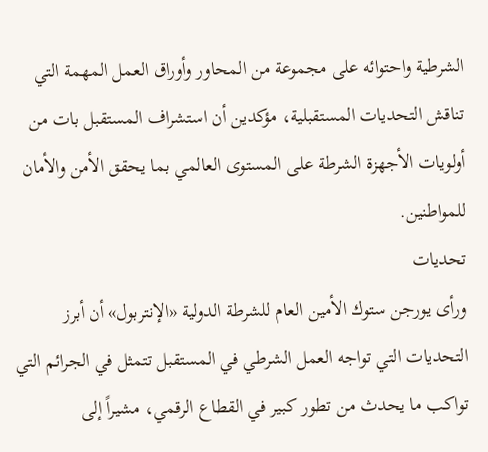الشرطية واحتوائه على مجموعة من المحاور وأوراق العمل المهمة التي تناقش التحديات المستقبلية، مؤكدين أن استشراف المستقبل بات من أولويات الأجهزة الشرطة على المستوى العالمي بما يحقق الأمن والأمان للمواطنين.
تحديات
ورأى يورجن ستوك الأمين العام للشرطة الدولية «الإنتربول» أن أبرز التحديات التي تواجه العمل الشرطي في المستقبل تتمثل في الجرائم التي تواكب ما يحدث من تطور كبير في القطاع الرقمي، مشيراً إلى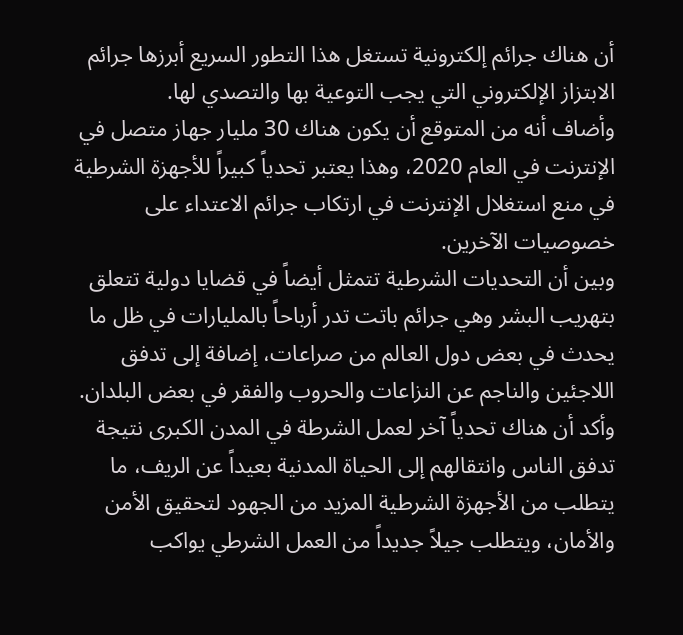أن هناك جرائم إلكترونية تستغل هذا التطور السريع أبرزها جرائم الابتزاز الإلكتروني التي يجب التوعية بها والتصدي لها.
وأضاف أنه من المتوقع أن يكون هناك 30 مليار جهاز متصل في الإنترنت في العام 2020، وهذا يعتبر تحدياً كبيراً للأجهزة الشرطية في منع استغلال الإنترنت في ارتكاب جرائم الاعتداء على خصوصيات الآخرين.
وبين أن التحديات الشرطية تتمثل أيضاً في قضايا دولية تتعلق بتهريب البشر وهي جرائم باتت تدر أرباحاً بالمليارات في ظل ما يحدث في بعض دول العالم من صراعات، إضافة إلى تدفق اللاجئين والناجم عن النزاعات والحروب والفقر في بعض البلدان.
وأكد أن هناك تحدياً آخر لعمل الشرطة في المدن الكبرى نتيجة تدفق الناس وانتقالهم إلى الحياة المدنية بعيداً عن الريف، ما يتطلب من الأجهزة الشرطية المزيد من الجهود لتحقيق الأمن والأمان، ويتطلب جيلاً جديداً من العمل الشرطي يواكب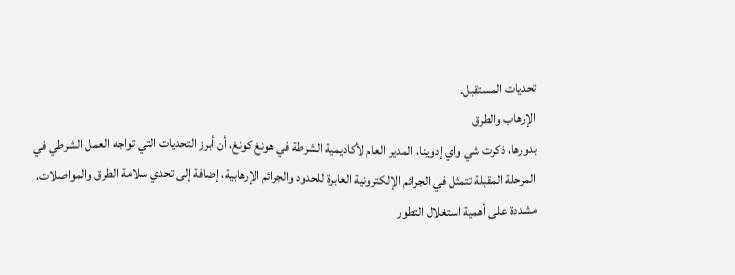تحديات المستقبل.
الإرهاب والطرق
بدورها، ذكرت شي واي إدوينا، المدير العام لأكاديمية الشرطة في هونغ كونغ، أن أبرز التحديات التي تواجه العمل الشرطي في المرحلة المقبلة تتمثل في الجرائم الإلكترونية العابرة للحدود والجرائم الإرهابية، إضافة إلى تحدي سلامة الطرق والمواصلات، مشددة على أهمية استغلال التطور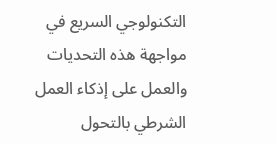التكنولوجي السريع في مواجهة هذه التحديات والعمل على إذكاء العمل الشرطي بالتحول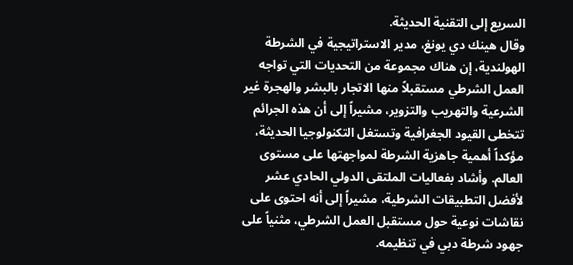السريع إلى التقنية الحديثة.
وقال هينك دي يونغ، مدير الاستراتيجية في الشرطة الهولندية، إن هناك مجموعة من التحديات التي تواجه العمل الشرطي مستقبلاً منها الاتجار بالبشر والهجرة غير الشرعية والتهريب والتزوير، مشيراً إلى أن هذه الجرائم تتخطى القيود الجغرافية وتستغل التكنولوجيا الحديثة، مؤكداً أهمية جاهزية الشرطة لمواجهتها على مستوى العالم. وأشاد بفعاليات الملتقى الدولي الحادي عشر لأفضل التطبيقات الشرطية، مشيراً إلى أنه احتوى على نقاشات نوعية حول مستقبل العمل الشرطي، مثنياً على جهود شرطة دبي في تنظيمه.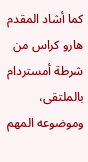كما أشاد المقدم هارو كراس من شرطة أمستردام بالملتقى، وموضوعه المهم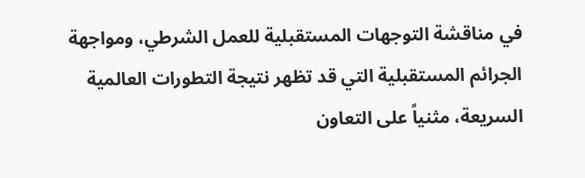في مناقشة التوجهات المستقبلية للعمل الشرطي، ومواجهة الجرائم المستقبلية التي قد تظهر نتيجة التطورات العالمية السريعة، مثنياً على التعاون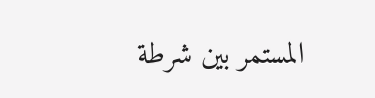المستمر بين شرطة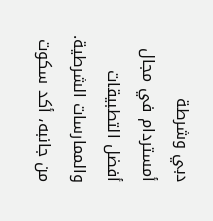دبي وشرطة أمستردام في مجال أفضل التطبيقات والممارسات الشرطية.
من جانبه، أكد سكوت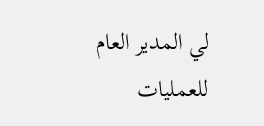لي المدير العام للعمليات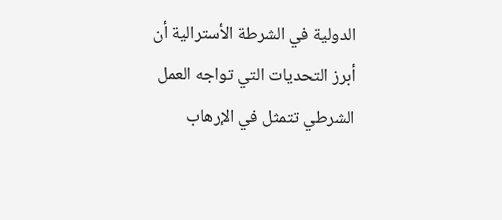الدولية في الشرطة الأسترالية أن أبرز التحديات التي تواجه العمل الشرطي تتمثل في الإرهاب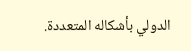الدولي بأشكاله المتعددة.